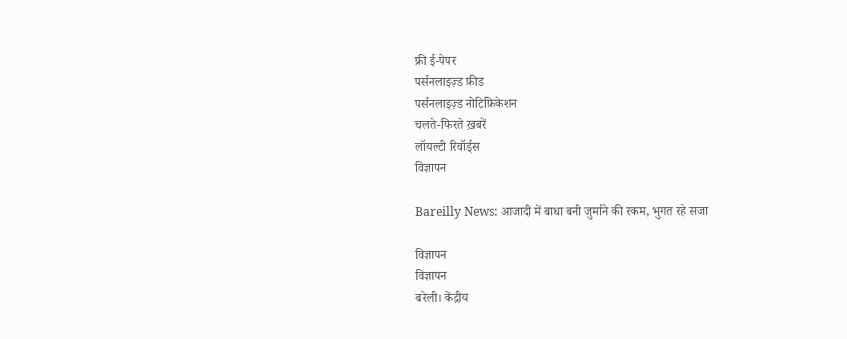फ्री ई-पेपर
पर्सनलाइज़्ड फ़ीड
पर्सनलाइज़्ड नोटिफ़िकेशन
चलते-फिरते ख़बरें
लॉयल्टी रिवॉर्ड्स
विज्ञापन

Bareilly News: आजादी में बाधा बनी जुर्माने की रकम, भुगत रहे सजा

विज्ञापन
विज्ञापन
बरेली। केंद्रीय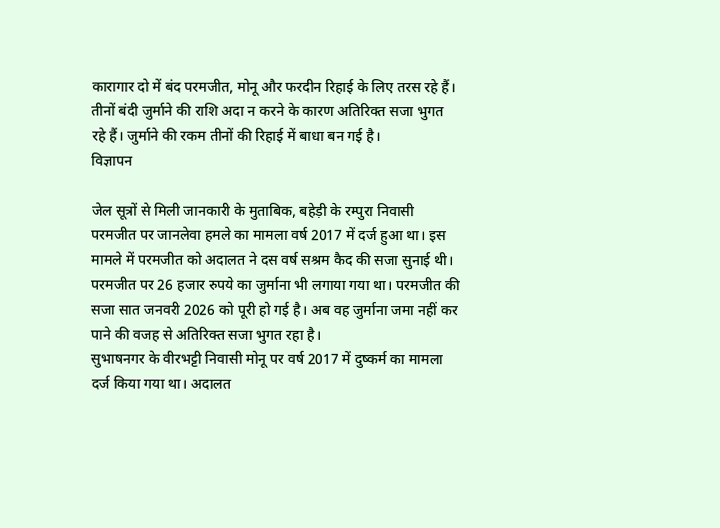कारागार दो में बंद परमजीत, मोनू और फरदीन रिहाई के लिए तरस रहे हैं। तीनों बंदी जुर्माने की राशि अदा न करने के कारण अतिरिक्त सजा भुगत रहे हैं। जुर्माने की रकम तीनों की रिहाई में बाधा बन गई है।
विज्ञापन

जेल सूत्रों से मिली जानकारी के मुताबिक, बहेड़ी के रम्पुरा निवासी परमजीत पर जानलेवा हमले का मामला वर्ष 2017 में दर्ज हुआ था। इस मामले में परमजीत को अदालत ने दस वर्ष सश्रम कैद की सजा सुनाई थी। परमजीत पर 26 हजार रुपये का जुर्माना भी लगाया गया था। परमजीत की सजा सात जनवरी 2026 को पूरी हो गई है। अब वह जुर्माना जमा नहीं कर पाने की वजह से अतिरिक्त सजा भुगत रहा है।
सुभाषनगर के वीरभट्टी निवासी मोनू पर वर्ष 2017 में दुष्कर्म का मामला दर्ज किया गया था। अदालत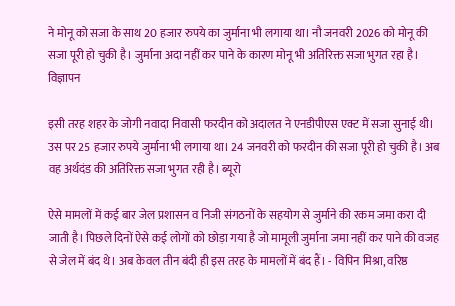ने मोनू को सजा के साथ 20 हजार रुपये का जुर्माना भी लगाया था। नौ जनवरी 2026 को मोनू की सजा पूरी हो चुकी है। जुर्माना अदा नहीं कर पाने के कारण मोनू भी अतिरिक्त सजा भुगत रहा है।
विज्ञापन

इसी तरह शहर के जोगी नवादा निवासी फरदीन को अदालत ने एनडीपीएस एक्ट में सजा सुनाई थी। उस पर 25 हजार रुपये जुर्माना भी लगाया था। 24 जनवरी को फरदीन की सजा पूरी हो चुकी है। अब वह अर्थदंड की अतिरिक्त सजा भुगत रही है। ब्यूरो

ऐसे मामलों में कई बार जेल प्रशासन व निजी संगठनों के सहयोग से जुर्माने की रकम जमा करा दी जाती है। पिछले दिनों ऐसे कई लोगों को छोड़ा गया है जो मामूली जुर्माना जमा नहीं कर पाने की वजह से जेल में बंद थे। अब केवल तीन बंदी ही इस तरह के मामलों में बंद हैं। - विपिन मिश्रा, वरिष्ठ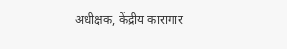अधीक्षक, केंद्रीय कारागार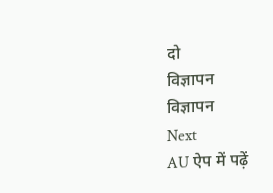दो
विज्ञापन
विज्ञापन
Next
AU ऐप में पढ़ें